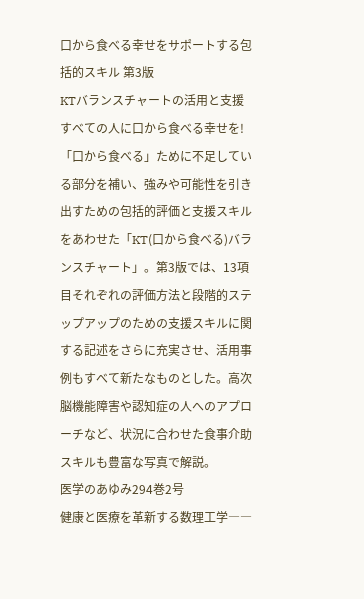口から食べる幸せをサポートする包括的スキル 第3版
KTバランスチャートの活用と支援
すべての人に口から食べる幸せを!
「口から食べる」ために不足している部分を補い、強みや可能性を引き出すための包括的評価と支援スキルをあわせた「KT(口から食べる)バランスチャート」。第3版では、13項目それぞれの評価方法と段階的ステップアップのための支援スキルに関する記述をさらに充実させ、活用事例もすべて新たなものとした。高次脳機能障害や認知症の人へのアプローチなど、状況に合わせた食事介助スキルも豊富な写真で解説。
医学のあゆみ294巻2号
健康と医療を革新する数理工学――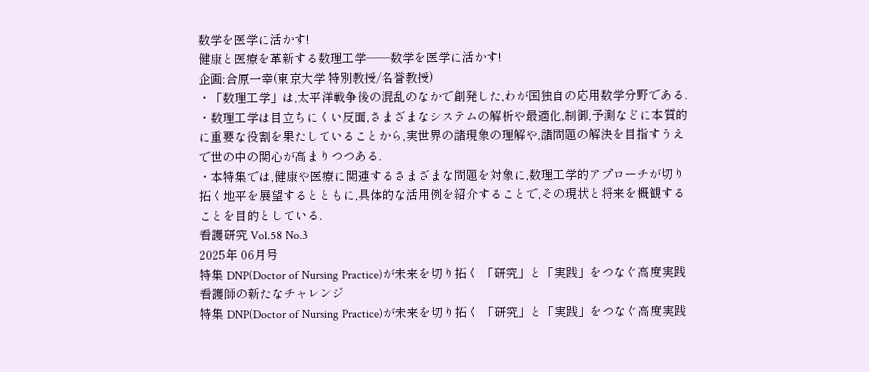数学を医学に活かす!
健康と医療を革新する数理工学――数学を医学に活かす!
企画:合原一幸(東京大学 特別教授/名誉教授)
・「数理工学」は,太平洋戦争後の混乱のなかで創発した,わが国独自の応用数学分野である.
・数理工学は目立ちにくい反面,さまざまなシステムの解析や最適化,制御,予測などに本質的に重要な役割を果たしていることから,実世界の諸現象の理解や,諸問題の解決を目指すうえで世の中の関心が高まりつつある.
・本特集では,健康や医療に関連するさまざまな問題を対象に,数理工学的アプローチが切り拓く地平を展望するとともに,具体的な活用例を紹介することで,その現状と将来を概観することを目的としている.
看護研究 Vol.58 No.3
2025年 06月号
特集 DNP(Doctor of Nursing Practice)が未来を切り拓く 「研究」と「実践」をつなぐ高度実践看護師の新たなチャレンジ
特集 DNP(Doctor of Nursing Practice)が未来を切り拓く 「研究」と「実践」をつなぐ高度実践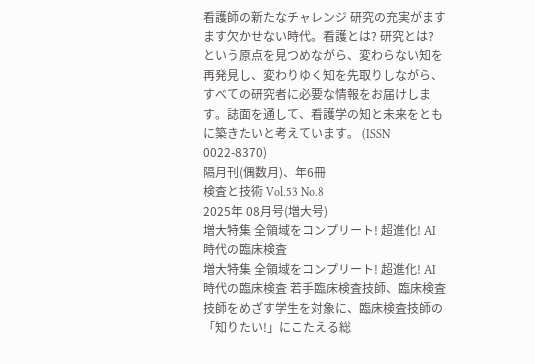看護師の新たなチャレンジ 研究の充実がますます欠かせない時代。看護とは? 研究とは? という原点を見つめながら、変わらない知を再発見し、変わりゆく知を先取りしながら、すべての研究者に必要な情報をお届けします。誌面を通して、看護学の知と未来をともに築きたいと考えています。 (ISSN 0022-8370)
隔月刊(偶数月)、年6冊
検査と技術 Vol.53 No.8
2025年 08月号(増大号)
増大特集 全領域をコンプリート! 超進化! AI時代の臨床検査
増大特集 全領域をコンプリート! 超進化! AI時代の臨床検査 若手臨床検査技師、臨床検査技師をめざす学生を対象に、臨床検査技師の「知りたい!」にこたえる総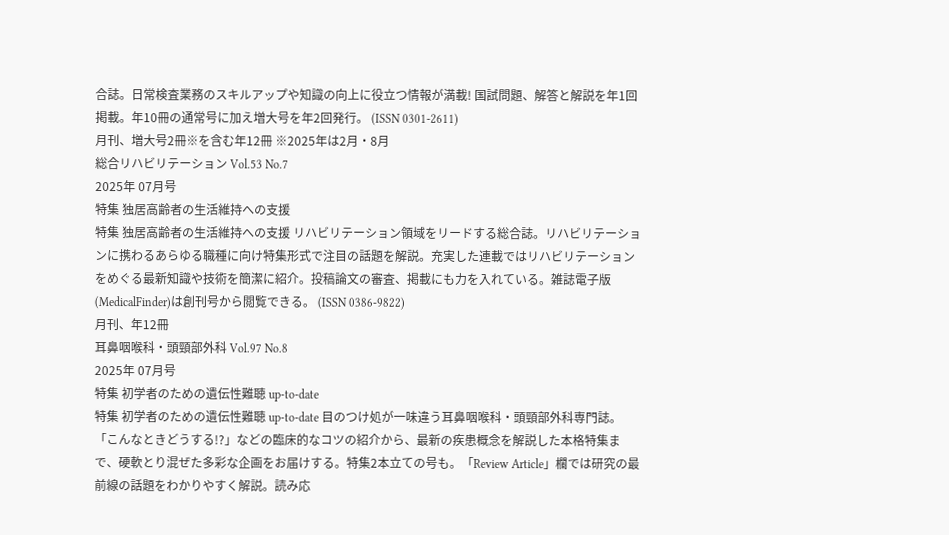合誌。日常検査業務のスキルアップや知識の向上に役立つ情報が満載! 国試問題、解答と解説を年1回掲載。年10冊の通常号に加え増大号を年2回発行。 (ISSN 0301-2611)
月刊、増大号2冊※を含む年12冊 ※2025年は2月・8月
総合リハビリテーション Vol.53 No.7
2025年 07月号
特集 独居高齢者の生活維持への支援
特集 独居高齢者の生活維持への支援 リハビリテーション領域をリードする総合誌。リハビリテーションに携わるあらゆる職種に向け特集形式で注目の話題を解説。充実した連載ではリハビリテーションをめぐる最新知識や技術を簡潔に紹介。投稿論文の審査、掲載にも力を入れている。雑誌電子版(MedicalFinder)は創刊号から閲覧できる。 (ISSN 0386-9822)
月刊、年12冊
耳鼻咽喉科・頭頸部外科 Vol.97 No.8
2025年 07月号
特集 初学者のための遺伝性難聴 up-to-date
特集 初学者のための遺伝性難聴 up-to-date 目のつけ処が一味違う耳鼻咽喉科・頭頸部外科専門誌。「こんなときどうする!?」などの臨床的なコツの紹介から、最新の疾患概念を解説した本格特集まで、硬軟とり混ぜた多彩な企画をお届けする。特集2本立ての号も。「Review Article」欄では研究の最前線の話題をわかりやすく解説。読み応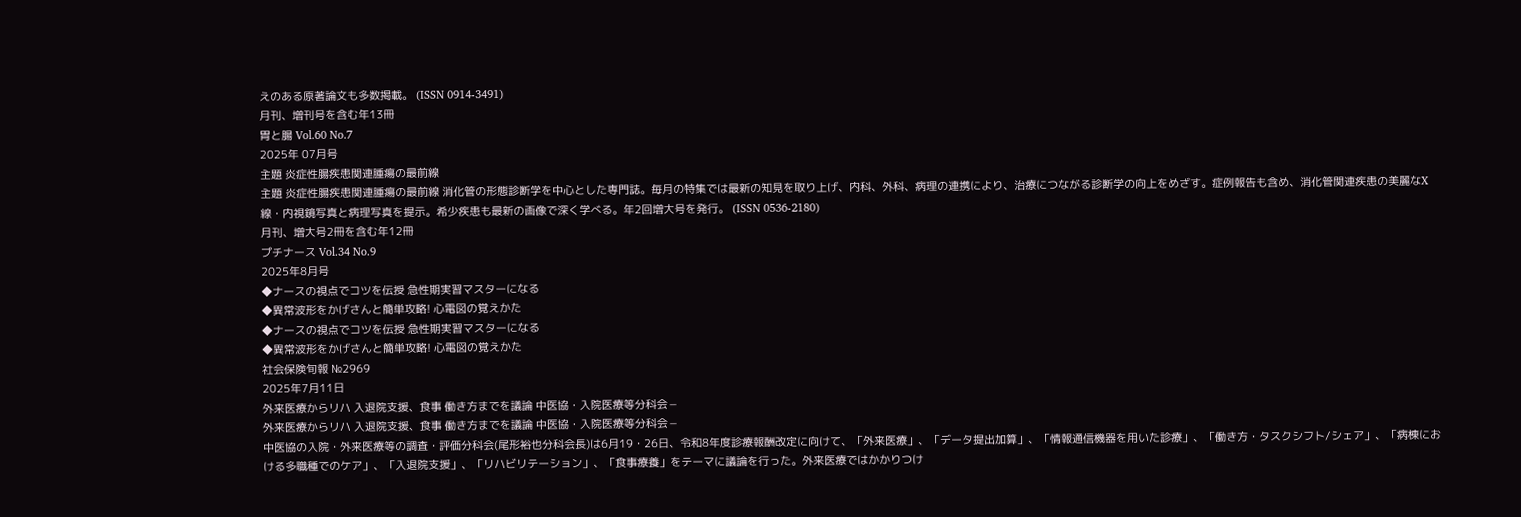えのある原著論文も多数掲載。 (ISSN 0914-3491)
月刊、増刊号を含む年13冊
胃と腸 Vol.60 No.7
2025年 07月号
主題 炎症性腸疾患関連腫瘍の最前線
主題 炎症性腸疾患関連腫瘍の最前線 消化管の形態診断学を中心とした専門誌。毎月の特集では最新の知見を取り上げ、内科、外科、病理の連携により、治療につながる診断学の向上をめざす。症例報告も含め、消化管関連疾患の美麗なX線・内視鏡写真と病理写真を提示。希少疾患も最新の画像で深く学べる。年2回増大号を発行。 (ISSN 0536-2180)
月刊、増大号2冊を含む年12冊
プチナース Vol.34 No.9
2025年8月号
◆ナースの視点でコツを伝授 急性期実習マスターになる
◆異常波形をかげさんと簡単攻略! 心電図の覚えかた
◆ナースの視点でコツを伝授 急性期実習マスターになる
◆異常波形をかげさんと簡単攻略! 心電図の覚えかた
社会保険旬報 №2969
2025年7月11日
外来医療からリハ 入退院支援、食事 働き方までを議論 中医協・入院医療等分科会̶
外来医療からリハ 入退院支援、食事 働き方までを議論 中医協・入院医療等分科会̶
中医協の入院・外来医療等の調査・評価分科会(尾形裕也分科会長)は6月19・26日、令和8年度診療報酬改定に向けて、「外来医療」、「データ提出加算」、「情報通信機器を用いた診療」、「働き方・タスクシフト/シェア」、「病棟における多職種でのケア」、「入退院支援」、「リハビリテーション」、「食事療養」をテーマに議論を行った。外来医療ではかかりつけ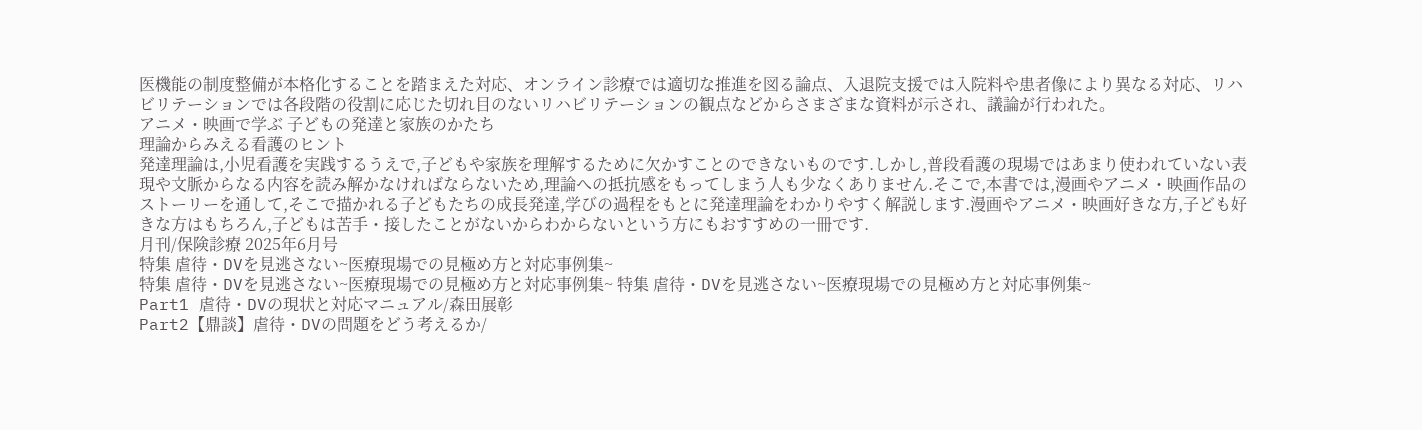医機能の制度整備が本格化することを踏まえた対応、オンライン診療では適切な推進を図る論点、入退院支援では入院料や患者像により異なる対応、リハビリテーションでは各段階の役割に応じた切れ目のないリハビリテーションの観点などからさまざまな資料が示され、議論が行われた。
アニメ・映画で学ぶ 子どもの発達と家族のかたち
理論からみえる看護のヒント
発達理論は,小児看護を実践するうえで,子どもや家族を理解するために欠かすことのできないものです.しかし,普段看護の現場ではあまり使われていない表現や文脈からなる内容を読み解かなければならないため,理論への抵抗感をもってしまう人も少なくありません.そこで,本書では,漫画やアニメ・映画作品のストーリーを通して,そこで描かれる子どもたちの成長発達,学びの過程をもとに発達理論をわかりやすく解説します.漫画やアニメ・映画好きな方,子ども好きな方はもちろん,子どもは苦手・接したことがないからわからないという方にもおすすめの一冊です.
月刊/保険診療 2025年6月号
特集 虐待・DVを見逃さない~医療現場での見極め方と対応事例集~
特集 虐待・DVを見逃さない~医療現場での見極め方と対応事例集~ 特集 虐待・DVを見逃さない~医療現場での見極め方と対応事例集~
Part1 虐待・DVの現状と対応マニュアル/森田展彰
Part2【鼎談】虐待・DVの問題をどう考えるか/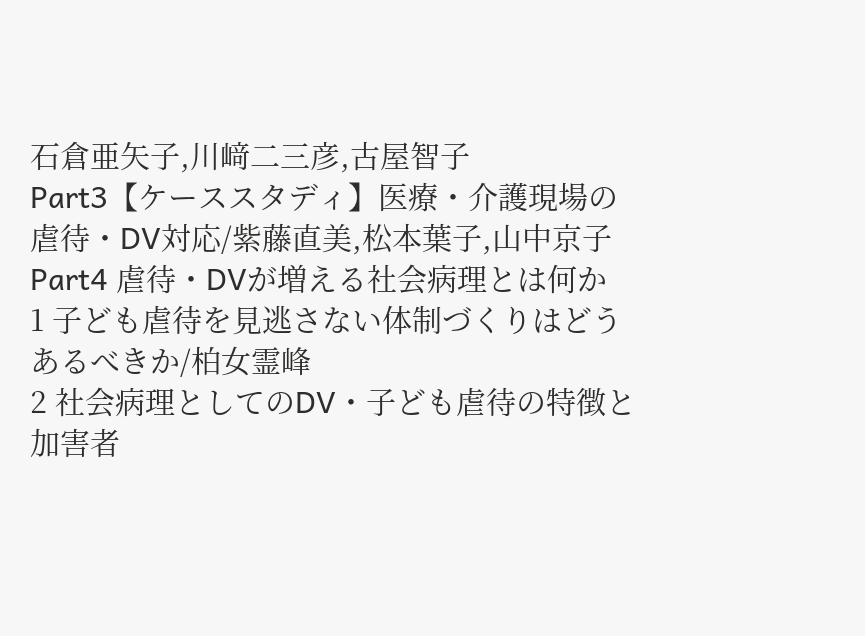石倉亜矢子,川﨑二三彦,古屋智子
Part3【ケーススタディ】医療・介護現場の虐待・DV対応/紫藤直美,松本葉子,山中京子
Part4 虐待・DVが増える社会病理とは何か
1 子ども虐待を見逃さない体制づくりはどうあるべきか/柏女霊峰
2 社会病理としてのDV・子ども虐待の特徴と加害者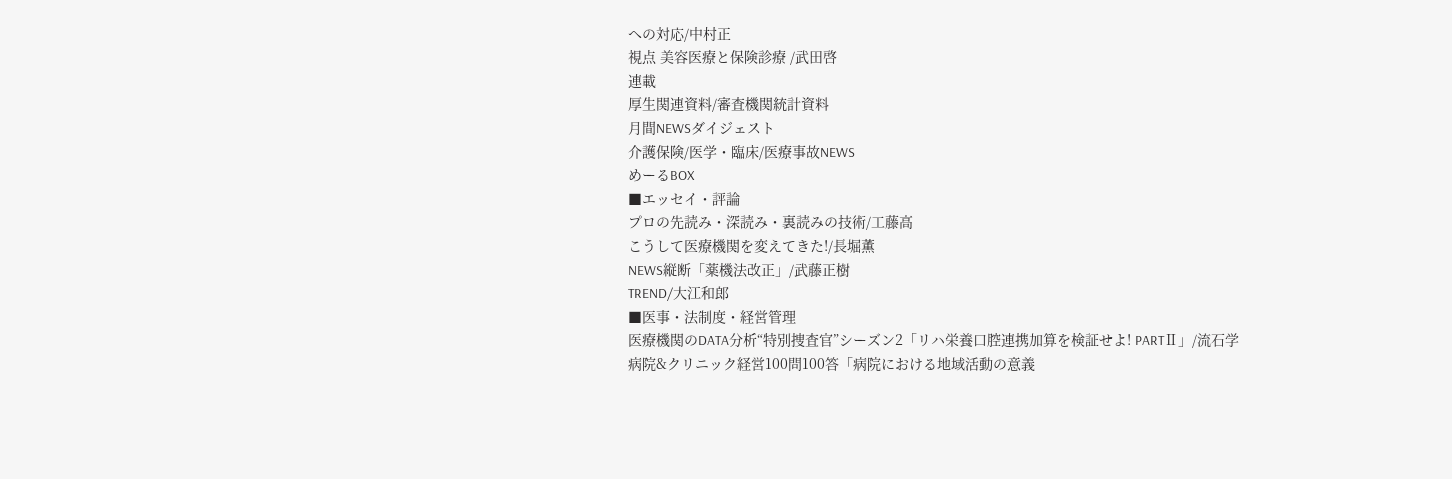への対応/中村正
視点 美容医療と保険診療 /武田啓
連載
厚生関連資料/審査機関統計資料
月間NEWSダイジェスト
介護保険/医学・臨床/医療事故NEWS
めーるBOX
■エッセイ・評論
プロの先読み・深読み・裏読みの技術/工藤高
こうして医療機関を変えてきた!/長堀薫
NEWS縦断「薬機法改正」/武藤正樹
TREND/大江和郎
■医事・法制度・経営管理
医療機関のDATA分析“特別捜査官”シーズン2「リハ栄養口腔連携加算を検証せよ! PARTⅡ」/流石学
病院&クリニック経営100問100答「病院における地域活動の意義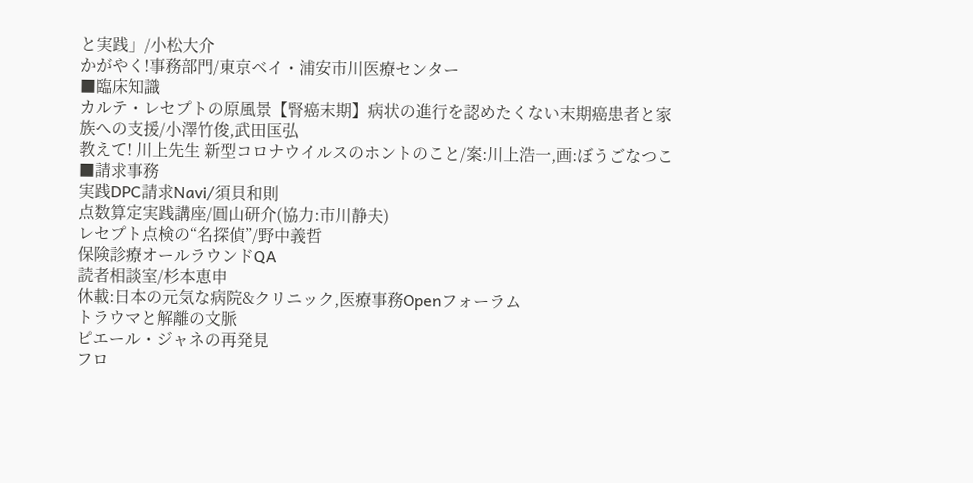と実践」/小松大介
かがやく!事務部門/東京ベイ・浦安市川医療センター
■臨床知識
カルテ・レセプトの原風景【腎癌末期】病状の進行を認めたくない末期癌患者と家族への支援/小澤竹俊,武田匤弘
教えて! 川上先生 新型コロナウイルスのホントのこと/案:川上浩一,画:ぼうごなつこ
■請求事務
実践DPC請求Navi/須貝和則
点数算定実践講座/圓山研介(協力:市川静夫)
レセプト点検の“名探偵”/野中義哲
保険診療オールラウンドQA
読者相談室/杉本恵申
休載:日本の元気な病院&クリニック,医療事務Openフォーラム
トラウマと解離の文脈
ピエール・ジャネの再発見
フロ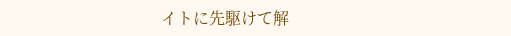イトに先駆けて解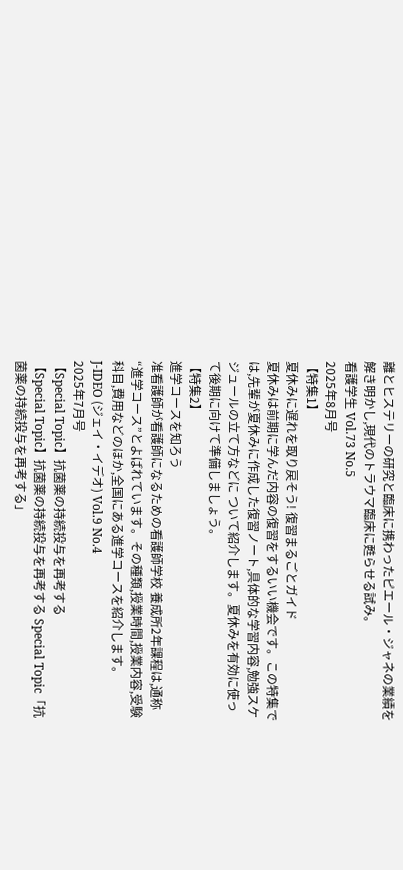離とヒステリーの研究と臨床に携わったピエール・ジャネの業績を解き明かし,現代のトラウマ臨床に甦らせる試み。
看護学生 Vol.73 No.5
2025年8月号
【特集1】
夏休みに遅れを取り戻そう! 復習まるごとガイド
夏休みは前期に学んだ内容の復習をするいい機会です。この特集では,先輩が夏休みに作成した復習ノート,具体的な学習内容,勉強スケジュールの立て方などに ついて紹介します。夏休みを有効に使って後期に向けて準備しましょう。
【特集2】
進学コースを知ろう
准看護師が看護師になるための看護師学校 養成所2年課程は,通称“進学コース”とよばれています。その種類,授業時間,授業内容,受験科目,費用などのほか,全国にある進学コースを紹介します。
J-IDEO (ジェイ・イデオ) Vol.9 No.4
2025年7月号
【Special Topic】抗菌薬の持続投与を再考する
【Special Topic】抗菌薬の持続投与を再考する Special Topic「抗菌薬の持続投与を再考する」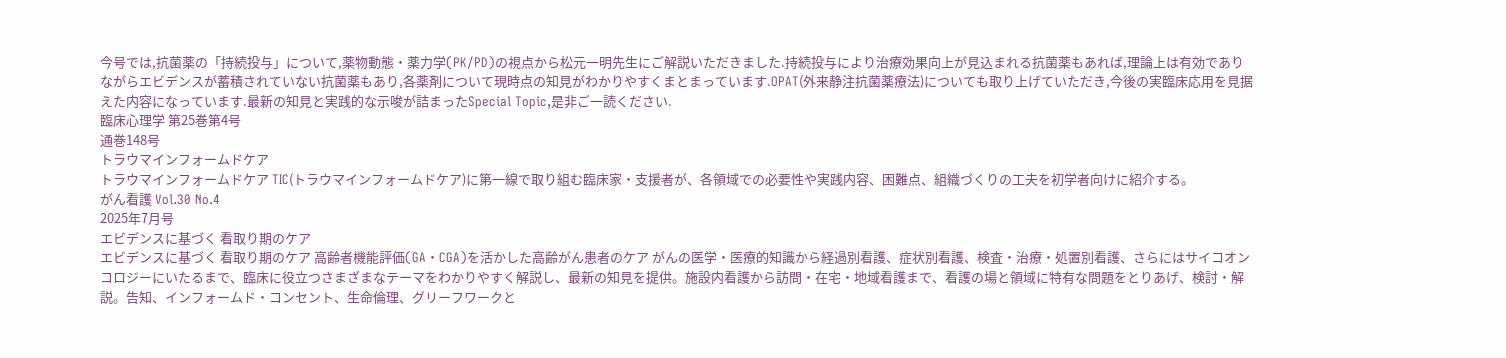今号では,抗菌薬の「持続投与」について,薬物動態・薬力学(PK/PD)の視点から松元一明先生にご解説いただきました.持続投与により治療効果向上が見込まれる抗菌薬もあれば,理論上は有効でありながらエビデンスが蓄積されていない抗菌薬もあり,各薬剤について現時点の知見がわかりやすくまとまっています.OPAT(外来静注抗菌薬療法)についても取り上げていただき,今後の実臨床応用を見据えた内容になっています.最新の知見と実践的な示唆が詰まったSpecial Topic,是非ご一読ください.
臨床心理学 第25巻第4号
通巻148号
トラウマインフォームドケア
トラウマインフォームドケア TIC(トラウマインフォームドケア)に第一線で取り組む臨床家・支援者が、各領域での必要性や実践内容、困難点、組織づくりの工夫を初学者向けに紹介する。
がん看護 Vol.30 No.4
2025年7月号
エビデンスに基づく 看取り期のケア
エビデンスに基づく 看取り期のケア 高齢者機能評価(GA・CGA)を活かした高齢がん患者のケア がんの医学・医療的知識から経過別看護、症状別看護、検査・治療・処置別看護、さらにはサイコオンコロジーにいたるまで、臨床に役立つさまざまなテーマをわかりやすく解説し、最新の知見を提供。施設内看護から訪問・在宅・地域看護まで、看護の場と領域に特有な問題をとりあげ、検討・解説。告知、インフォームド・コンセント、生命倫理、グリーフワークと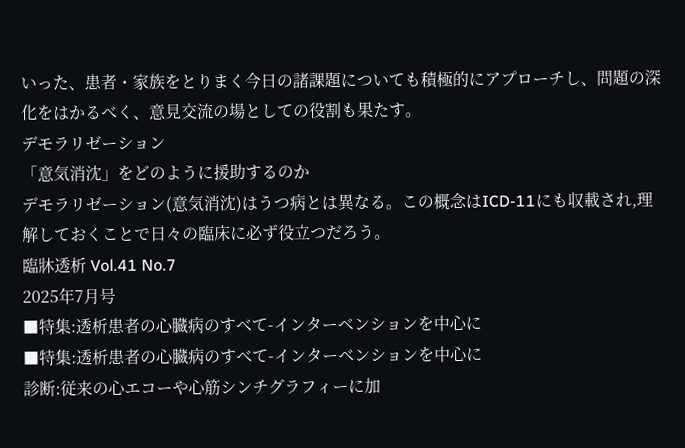いった、患者・家族をとりまく今日の諸課題についても積極的にアプローチし、問題の深化をはかるべく、意見交流の場としての役割も果たす。
デモラリゼーション
「意気消沈」をどのように援助するのか
デモラリゼーション(意気消沈)はうつ病とは異なる。この概念はICD-11にも収載され,理解しておくことで日々の臨床に必ず役立つだろう。
臨牀透析 Vol.41 No.7
2025年7月号
■特集:透析患者の心臓病のすべて-インターベンションを中心に
■特集:透析患者の心臓病のすべて-インターベンションを中心に
診断:従来の心エコーや心筋シンチグラフィーに加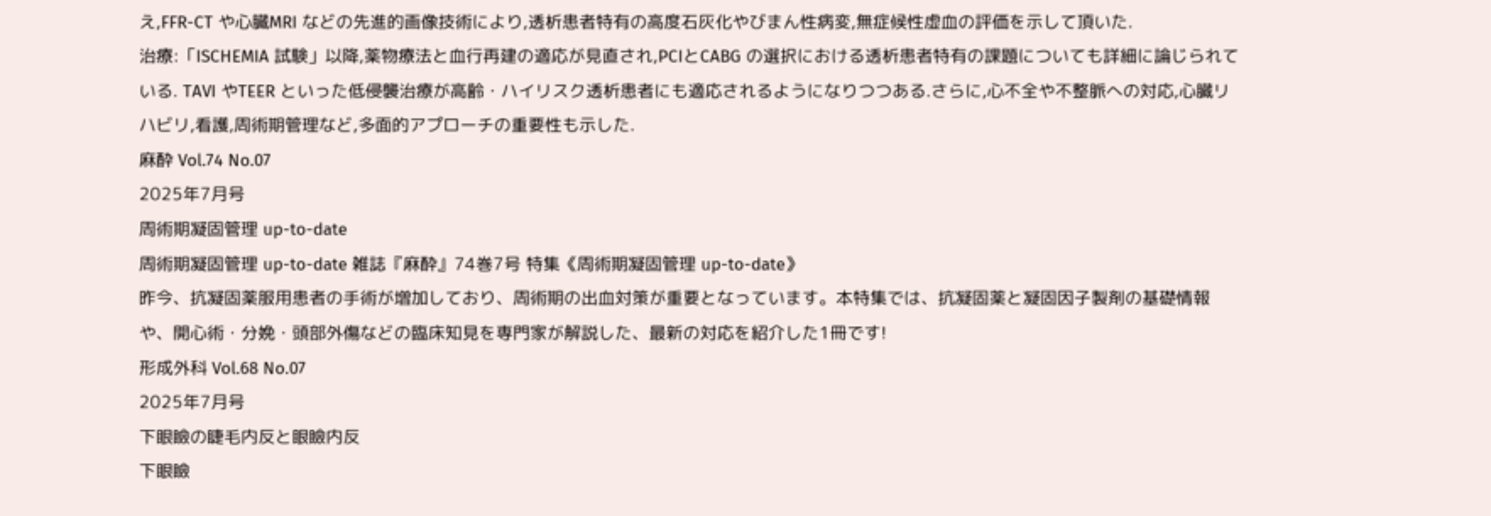え,FFR-CT や心臓MRI などの先進的画像技術により,透析患者特有の高度石灰化やびまん性病変,無症候性虚血の評価を示して頂いた.
治療:「ISCHEMIA 試験」以降,薬物療法と血行再建の適応が見直され,PCIとCABG の選択における透析患者特有の課題についても詳細に論じられている. TAVI やTEER といった低侵襲治療が高齢・ハイリスク透析患者にも適応されるようになりつつある.さらに,心不全や不整脈への対応,心臓リハビリ,看護,周術期管理など,多面的アプローチの重要性も示した.
麻酔 Vol.74 No.07
2025年7月号
周術期凝固管理 up-to-date
周術期凝固管理 up-to-date 雑誌『麻酔』74巻7号 特集《周術期凝固管理 up-to-date》
昨今、抗凝固薬服用患者の手術が増加しており、周術期の出血対策が重要となっています。本特集では、抗凝固薬と凝固因子製剤の基礎情報や、開心術・分娩・頭部外傷などの臨床知見を専門家が解説した、最新の対応を紹介した1冊です!
形成外科 Vol.68 No.07
2025年7月号
下眼瞼の睫毛内反と眼瞼内反
下眼瞼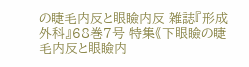の睫毛内反と眼瞼内反 雑誌『形成外科』68巻7号 特集《下眼瞼の睫毛内反と眼瞼内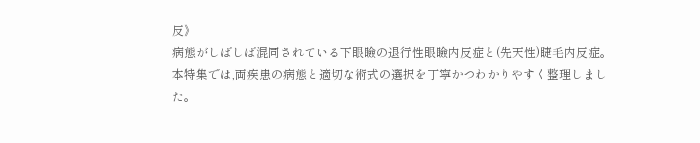反》
病態がしばしば混同されている下眼瞼の退行性眼瞼内反症と(先天性)睫毛内反症。本特集では,両疾患の病態と適切な術式の選択を丁寧かつわかりやすく整理しました。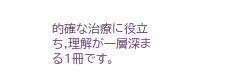的確な治療に役立ち,理解が一層深まる1冊です。